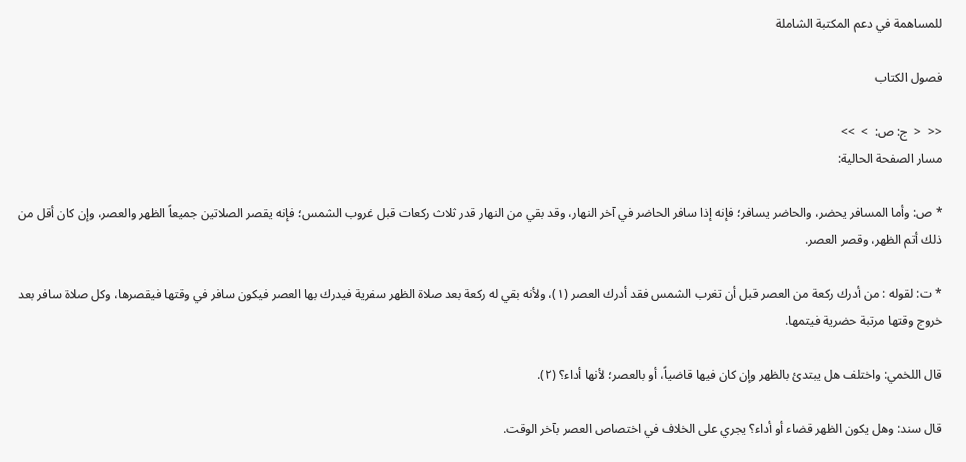للمساهمة في دعم المكتبة الشاملة

فصول الكتاب

<<  <  ج: ص:  >  >>
مسار الصفحة الحالية:

* ص: وأما المسافر يحضر، والحاضر يسافر؛ فإنه إذا سافر الحاضر في آخر النهار، وقد بقي من النهار قدر ثلاث ركعات قبل غروب الشمس؛ فإنه يقصر الصلاتين جميعاً الظهر والعصر، وإن كان أقل من ذلك أتم الظهر، وقصر العصر.

* ت: لقوله : من أدرك ركعة من العصر قبل أن تغرب الشمس فقد أدرك العصر (١)، ولأنه بقي له ركعة بعد صلاة الظهر سفرية فيدرك بها العصر فيكون سافر في وقتها فيقصرها، وكل صلاة سافر بعد خروج وقتها مرتبة حضرية فيتمها.

قال اللخمي: واختلف هل يبتدئ بالظهر وإن كان فيها قاضياً، أو بالعصر؛ لأنها أداء؟ (٢).

قال سند: وهل يكون الظهر قضاء أو أداء؟ يجري على الخلاف في اختصاص العصر بآخر الوقت.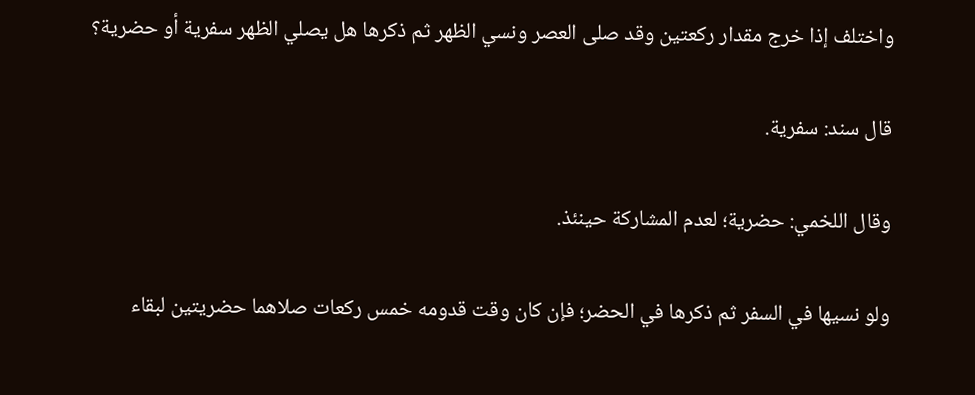واختلف إذا خرج مقدار ركعتين وقد صلى العصر ونسي الظهر ثم ذكرها هل يصلي الظهر سفرية أو حضرية؟

قال سند: سفرية.

وقال اللخمي: حضرية؛ لعدم المشاركة حينئذ.

ولو نسيها في السفر ثم ذكرها في الحضر؛ فإن كان وقت قدومه خمس ركعات صلاهما حضريتين لبقاء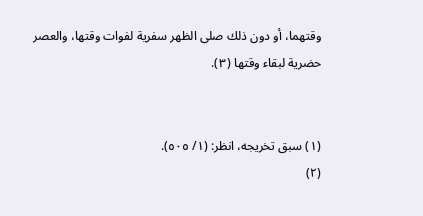وقتهما، أو دون ذلك صلى الظهر سفرية لفوات وقتها، والعصر حضرية لبقاء وقتها (٣).


(١) سبق تخريجه، انظر: (١/ ٥٠٥).
(٢)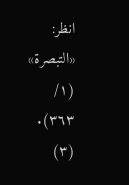انظر: «التبصرة» (١/ ٣٦٣).
(٣)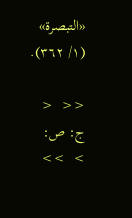«التبصرة» (١/ ٣٦٢).

<<  <  ج: ص:  >  >>